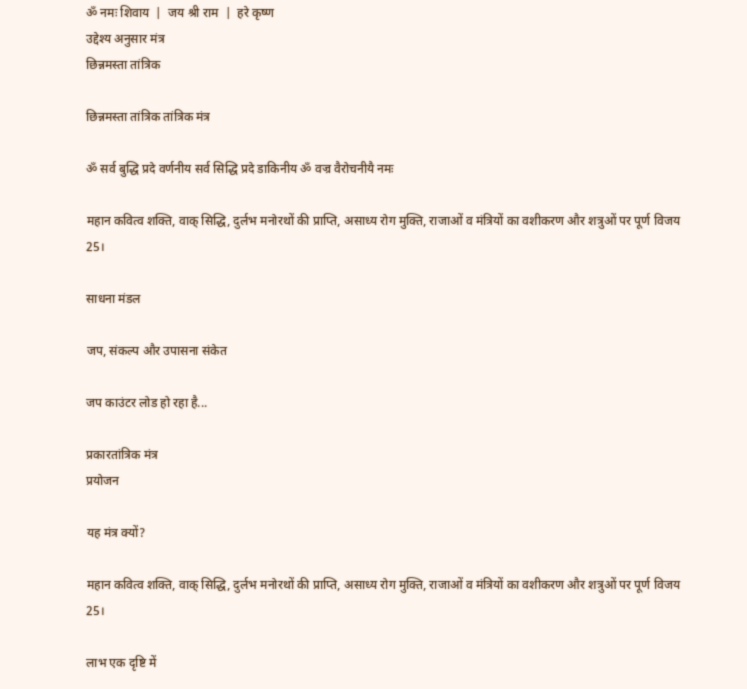ॐ नमः शिवाय  |  जय श्री राम  |  हरे कृष्ण
उद्देश्य अनुसार मंत्र
छिन्नमस्ता तांत्रिक

छिन्नमस्ता तांत्रिक तांत्रिक मंत्र

ॐ सर्व बुद्धि प्रदे वर्णनीय सर्व सिद्धि प्रदे डाकिनीय ॐ वज्र वैरोचनीयै नमः

महान कवित्व शक्ति, वाक् सिद्धि, दुर्लभ मनोरथों की प्राप्ति, असाध्य रोग मुक्ति, राजाओं व मंत्रियों का वशीकरण और शत्रुओं पर पूर्ण विजय 25।

साधना मंडल

जप, संकल्प और उपासना संकेत

जप काउंटर लोड हो रहा है...

प्रकारतांत्रिक मंत्र
प्रयोजन

यह मंत्र क्यों?

महान कवित्व शक्ति, वाक् सिद्धि, दुर्लभ मनोरथों की प्राप्ति, असाध्य रोग मुक्ति, राजाओं व मंत्रियों का वशीकरण और शत्रुओं पर पूर्ण विजय 25।

लाभ एक दृष्टि में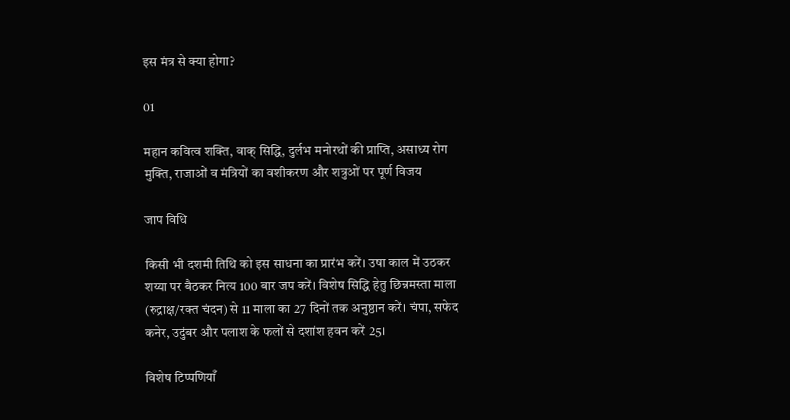इस मंत्र से क्या होगा?

01

महान कवित्व शक्ति, वाक् सिद्धि, दुर्लभ मनोरथों की प्राप्ति, असाध्य रोग मुक्ति, राजाओं व मंत्रियों का वशीकरण और शत्रुओं पर पूर्ण विजय

जाप विधि

किसी भी दशमी तिथि को इस साधना का प्रारंभ करें। उषा काल में उठकर शय्या पर बैठकर नित्य 100 बार जप करें। विशेष सिद्धि हेतु छिन्नमस्ता माला (रुद्राक्ष/रक्त चंदन) से 11 माला का 27 दिनों तक अनुष्ठान करें। चंपा, सफेद कनेर, उदुंबर और पलाश के फलों से दशांश हवन करें 25।

विशेष टिप्पणियाँ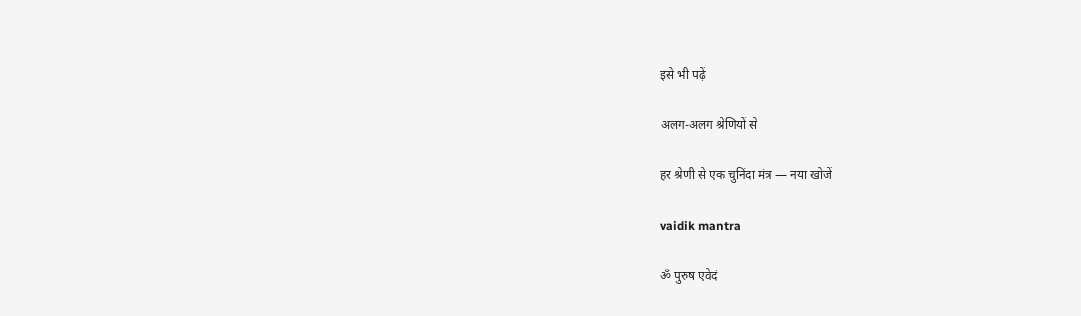इसे भी पढ़ें

अलग-अलग श्रेणियों से

हर श्रेणी से एक चुनिंदा मंत्र — नया खोजें

vaidik mantra

ॐ पुरुष एवेदं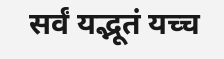सर्वं यद्भूतं यच्च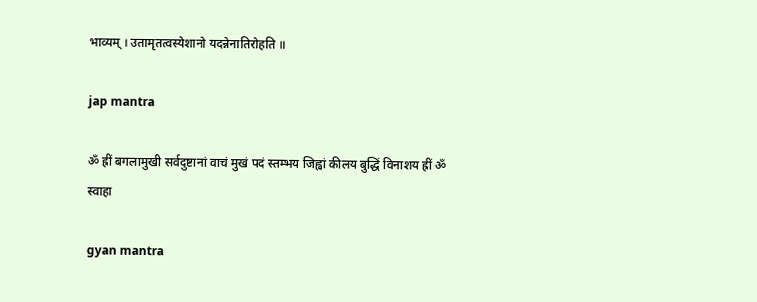भाव्यम् । उतामृतत्वस्येशानो यदन्नेनातिरोहति ॥

jap mantra

ॐ ह्रीं बगलामुखी सर्वदुष्टानां वाचं मुखं पदं स्तम्भय जिह्वां कीलय बुद्धिं विनाशय ह्रीं ॐ स्वाहा

gyan mantra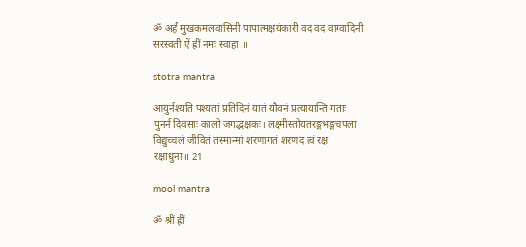ॐ अर्हं मुखकमलवासिनी पापात्मक्षयंकारी वद वद वाग्वादिनी सरस्वती ऐं ह्रीं नमः स्वाहा ॥

stotra mantra

आयुर्नश्यति पश्यतां प्रतिदिनं यातं यौवनं प्रत्यायान्ति गताः पुनर्न दिवसाः कालो जगद्भक्षकः। लक्ष्मीस्तोयतरङ्गभङ्गचपला विद्युच्चलं जीवितं तस्मान्मां शरणागतं शरणद त्वं रक्ष रक्षाधुना॥ 21

mool mantra

ॐ श्रीं ह्रीं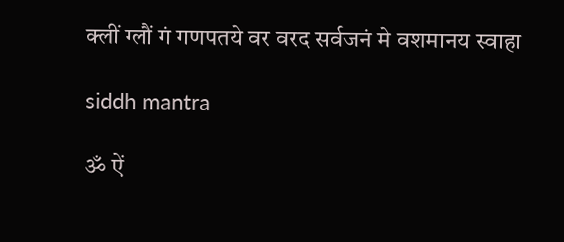क्लीं ग्लौं गं गणपतये वर वरद सर्वजनं मे वशमानय स्वाहा

siddh mantra

ॐ ऐं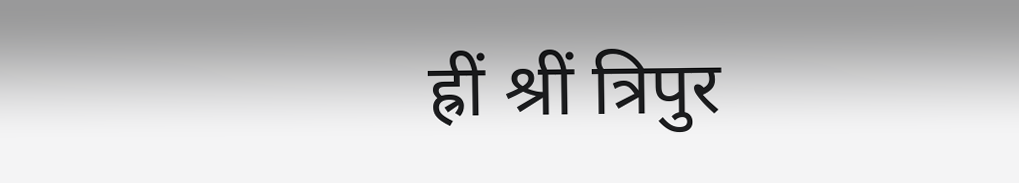ह्रीं श्रीं त्रिपुर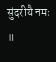सुंदरीयै नमः ॥